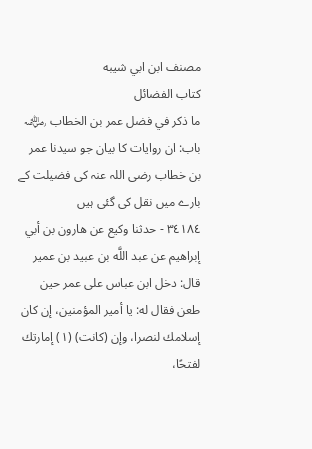مصنف ابن ابي شيبه
كتاب الفضائل
ما ذكر في فضل عمر بن الخطاب ﵁ باب: ان روایات کا بیان جو سیدنا عمر بن خطاب رضی اللہ عنہ کی فضیلت کے بارے میں نقل کی گئی ہیں
٣٤١٨٤ - حدثنا وكيع عن هارون بن أبي إبراهيم عن عبد اللَّه بن عبيد بن عمير قال: دخل ابن عباس على عمر حين طعن فقال له: يا أمير المؤمنين، إن كان إسلامك لنصرا، وإن (كانت) (١) إمارتك لفتحًا،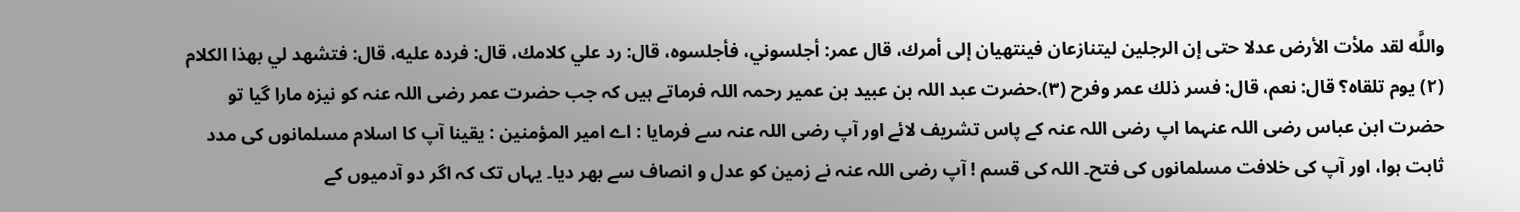واللَّه لقد ملأت الأرض عدلا حتى إن الرجلين ليتنازعان فينتهيان إلى أمرك، قال عمر: أجلسوني، فأجلسوه، قال: رد علي كلامك، قال: فرده عليه، قال: فتشهد لي بهذا الكلام (٢) يوم تلقاه؟ قال: نعم، قال: فسر ذلك عمر وفرح (٣).حضرت عبد اللہ بن عبید بن عمیر رحمہ اللہ فرماتے ہیں کہ جب حضرت عمر رضی اللہ عنہ کو نیزہ مارا گیا تو حضرت ابن عباس رضی اللہ عنہما اپ رضی اللہ عنہ کے پاس تشریف لائے اور آپ رضی اللہ عنہ سے فرمایا : اے امیر المؤمنین : یقینا آپ کا اسلام مسلمانوں کی مدد ثابت ہوا، اور آپ کی خلافت مسلمانوں کی فتح۔ اللہ کی قسم ! آپ رضی اللہ عنہ نے زمین کو عدل و انصاف سے بھر دیا۔ یہاں تک کہ اگر دو آدمیوں کے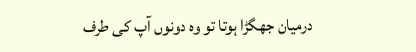درمیان جھگڑا ہوتا تو وہ دونوں آپ کی طرف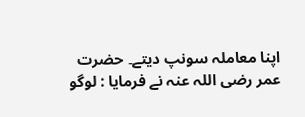اپنا معاملہ سونپ دیتے۔ حضرت عمر رضی اللہ عنہ نے فرمایا : لوگو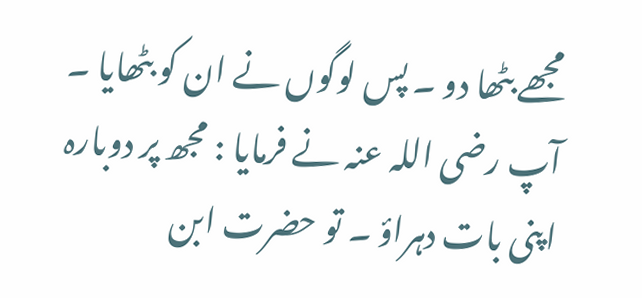مجھے بٹھا دو ۔ پس لوگوں نے ان کو بٹھایا ۔ آپ رضی اللہ عنہ نے فرمایا : مجھ پر دوبارہ اپنی بات دہراؤ ۔ تو حضرت ابن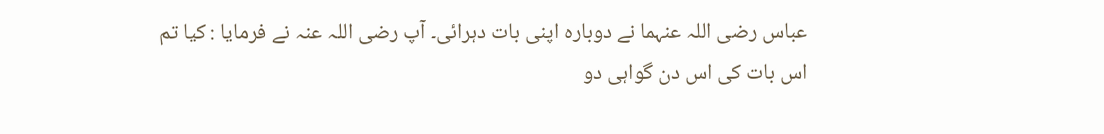عباس رضی اللہ عنہما نے دوبارہ اپنی بات دہرائی۔ آپ رضی اللہ عنہ نے فرمایا : کیا تم اس بات کی اس دن گواہی دو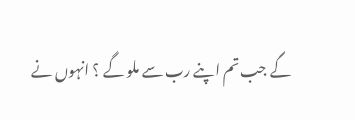گے جب تم اپنے رب سے ملو گے ؟ انہوں نے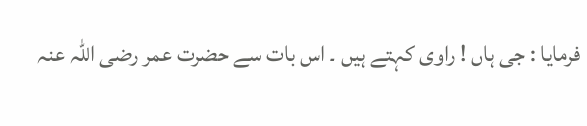فرمایا : جی ہاں ! راوی کہتے ہیں ۔ اس بات سے حضرت عمر رضی اللہ عنہ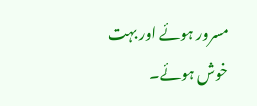مسرور ہوئے اور بہت خوش ہوئے۔